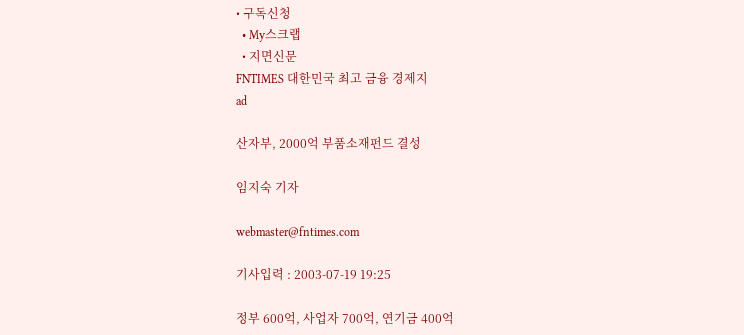• 구독신청
  • My스크랩
  • 지면신문
FNTIMES 대한민국 최고 금융 경제지
ad

산자부, 2000억 부품소재펀드 결성

임지숙 기자

webmaster@fntimes.com

기사입력 : 2003-07-19 19:25

정부 600억, 사업자 700억, 연기금 400억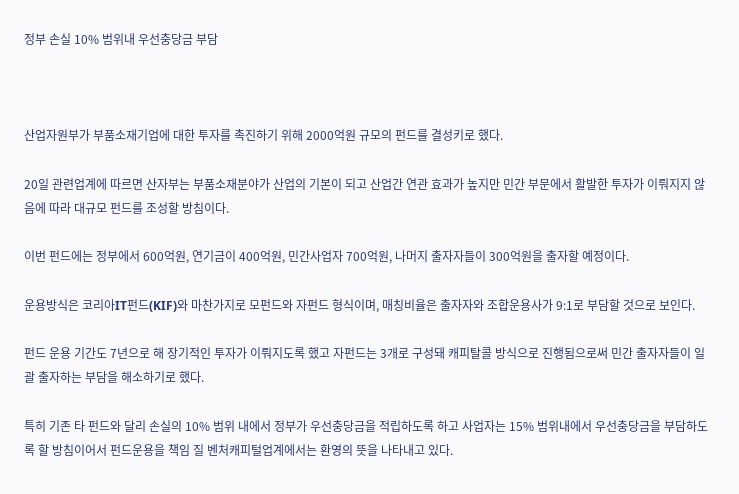정부 손실 10% 범위내 우선충당금 부담



산업자원부가 부품소재기업에 대한 투자를 촉진하기 위해 2000억원 규모의 펀드를 결성키로 했다.

20일 관련업계에 따르면 산자부는 부품소재분야가 산업의 기본이 되고 산업간 연관 효과가 높지만 민간 부문에서 활발한 투자가 이뤄지지 않음에 따라 대규모 펀드를 조성할 방침이다.

이번 펀드에는 정부에서 600억원, 연기금이 400억원, 민간사업자 700억원, 나머지 출자자들이 300억원을 출자할 예정이다.

운용방식은 코리아IT펀드(KIF)와 마찬가지로 모펀드와 자펀드 형식이며, 매칭비율은 출자자와 조합운용사가 9:1로 부담할 것으로 보인다.

펀드 운용 기간도 7년으로 해 장기적인 투자가 이뤄지도록 했고 자펀드는 3개로 구성돼 캐피탈콜 방식으로 진행됨으로써 민간 출자자들이 일괄 출자하는 부담을 해소하기로 했다.

특히 기존 타 펀드와 달리 손실의 10% 범위 내에서 정부가 우선충당금을 적립하도록 하고 사업자는 15% 범위내에서 우선충당금을 부담하도록 할 방침이어서 펀드운용을 책임 질 벤처캐피털업계에서는 환영의 뜻을 나타내고 있다.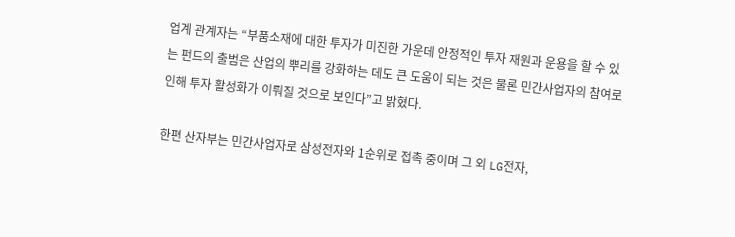업계 관계자는 “부품소재에 대한 투자가 미진한 가운데 안정적인 투자 재원과 운용을 할 수 있는 펀드의 출범은 산업의 뿌리를 강화하는 데도 큰 도움이 되는 것은 물론 민간사업자의 참여로 인해 투자 활성화가 이뤄질 것으로 보인다”고 밝혔다.

한편 산자부는 민간사업자로 삼성전자와 1순위로 접촉 중이며 그 외 LG전자,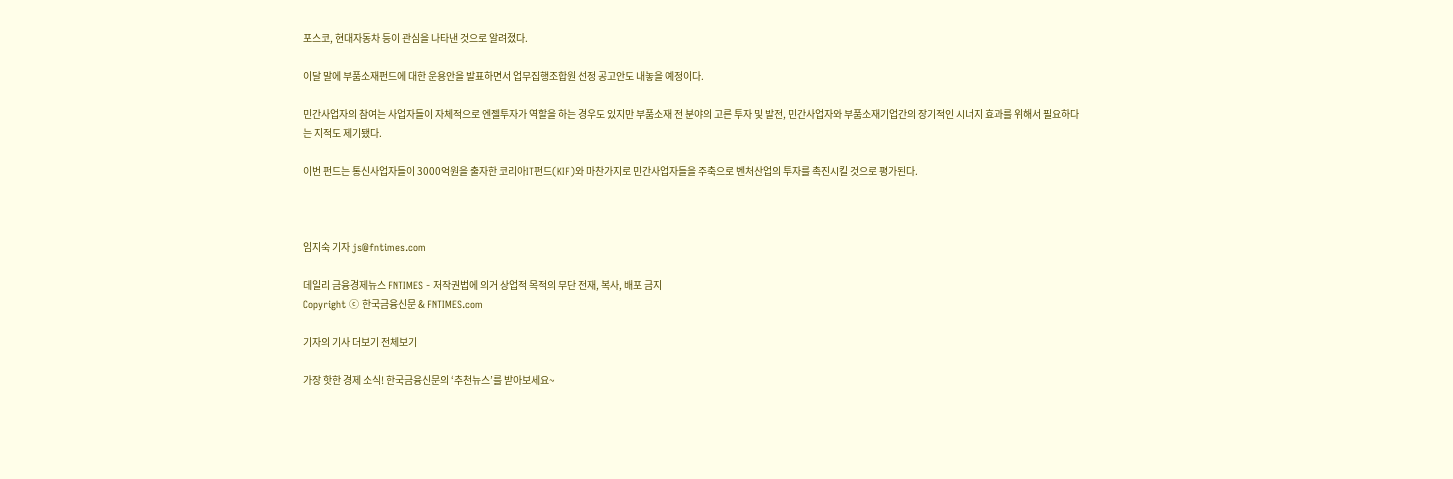포스코, 현대자동차 등이 관심을 나타낸 것으로 알려졌다.

이달 말에 부품소재펀드에 대한 운용안을 발표하면서 업무집행조합원 선정 공고안도 내놓을 예정이다.

민간사업자의 참여는 사업자들이 자체적으로 엔젤투자가 역할을 하는 경우도 있지만 부품소재 전 분야의 고른 투자 및 발전, 민간사업자와 부품소재기업간의 장기적인 시너지 효과를 위해서 필요하다는 지적도 제기됐다.

이번 펀드는 통신사업자들이 3000억원을 출자한 코리아IT펀드(KIF)와 마찬가지로 민간사업자들을 주축으로 벤처산업의 투자를 촉진시킬 것으로 평가된다.



임지숙 기자 js@fntimes.com

데일리 금융경제뉴스 FNTIMES - 저작권법에 의거 상업적 목적의 무단 전재, 복사, 배포 금지
Copyright ⓒ 한국금융신문 & FNTIMES.com

기자의 기사 더보기 전체보기

가장 핫한 경제 소식! 한국금융신문의 ‘추천뉴스’를 받아보세요~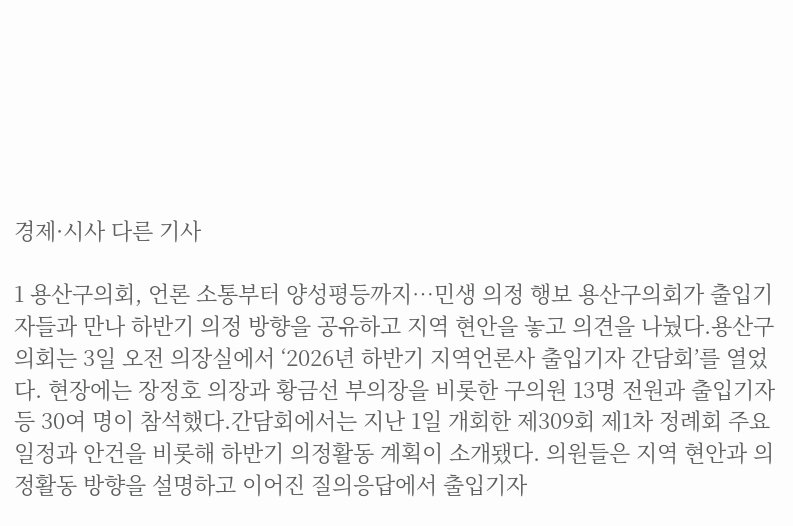경제·시사 다른 기사

1 용산구의회, 언론 소통부터 양성평등까지…민생 의정 행보 용산구의회가 출입기자들과 만나 하반기 의정 방향을 공유하고 지역 현안을 놓고 의견을 나눴다.용산구의회는 3일 오전 의장실에서 ‘2026년 하반기 지역언론사 출입기자 간담회’를 열었다. 현장에는 장정호 의장과 황금선 부의장을 비롯한 구의원 13명 전원과 출입기자 등 30여 명이 참석했다.간담회에서는 지난 1일 개회한 제309회 제1차 정례회 주요 일정과 안건을 비롯해 하반기 의정활동 계획이 소개됐다. 의원들은 지역 현안과 의정활동 방향을 설명하고 이어진 질의응답에서 출입기자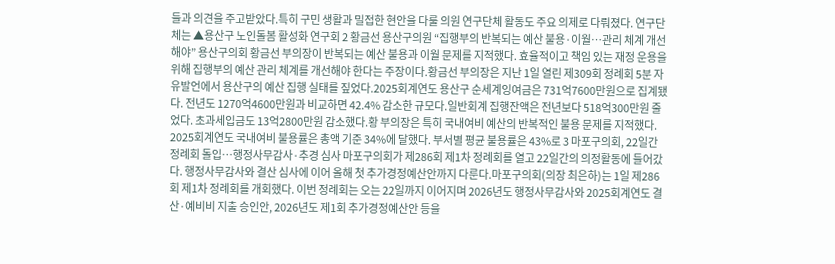들과 의견을 주고받았다.특히 구민 생활과 밀접한 현안을 다룰 의원 연구단체 활동도 주요 의제로 다뤄졌다. 연구단체는 ▲용산구 노인돌봄 활성화 연구회 2 황금선 용산구의원 “집행부의 반복되는 예산 불용·이월…관리 체계 개선해야” 용산구의회 황금선 부의장이 반복되는 예산 불용과 이월 문제를 지적했다. 효율적이고 책임 있는 재정 운용을 위해 집행부의 예산 관리 체계를 개선해야 한다는 주장이다.황금선 부의장은 지난 1일 열린 제309회 정례회 5분 자유발언에서 용산구의 예산 집행 실태를 짚었다.2025회계연도 용산구 순세계잉여금은 731억7600만원으로 집계됐다. 전년도 1270억4600만원과 비교하면 42.4% 감소한 규모다.일반회계 집행잔액은 전년보다 518억300만원 줄었다. 초과세입금도 13억2800만원 감소했다.황 부의장은 특히 국내여비 예산의 반복적인 불용 문제를 지적했다. 2025회계연도 국내여비 불용률은 총액 기준 34%에 달했다. 부서별 평균 불용률은 43%로 3 마포구의회, 22일간 정례회 돌입…행정사무감사·추경 심사 마포구의회가 제286회 제1차 정례회를 열고 22일간의 의정활동에 들어갔다. 행정사무감사와 결산 심사에 이어 올해 첫 추가경정예산안까지 다룬다.마포구의회(의장 최은하)는 1일 제286회 제1차 정례회를 개회했다. 이번 정례회는 오는 22일까지 이어지며 2026년도 행정사무감사와 2025회계연도 결산·예비비 지출 승인안, 2026년도 제1회 추가경정예산안 등을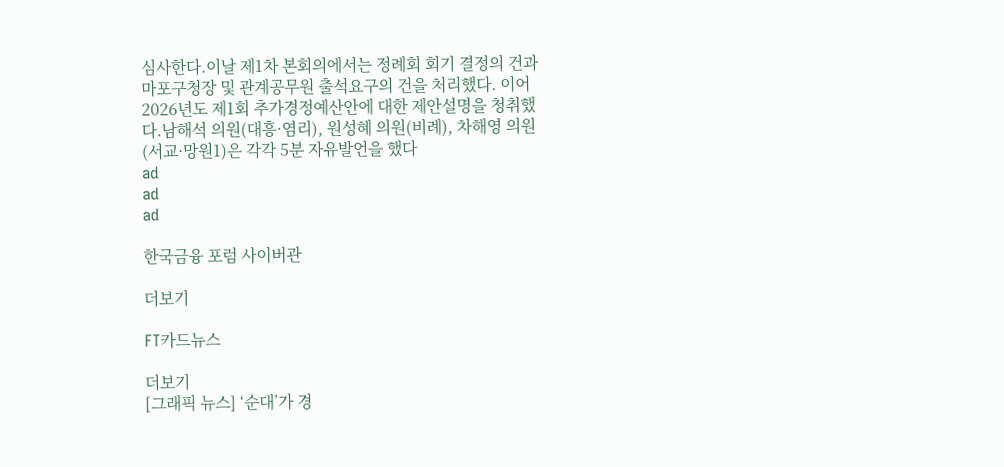심사한다.이날 제1차 본회의에서는 정례회 회기 결정의 건과 마포구청장 및 관계공무원 출석요구의 건을 처리했다. 이어 2026년도 제1회 추가경정예산안에 대한 제안설명을 청취했다.남해석 의원(대흥·염리), 원성혜 의원(비례), 차해영 의원(서교·망원1)은 각각 5분 자유발언을 했다
ad
ad
ad

한국금융 포럼 사이버관

더보기

FT카드뉴스

더보기
[그래픽 뉴스] ‘순대’가 경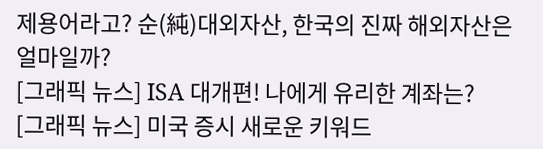제용어라고? 순(純)대외자산, 한국의 진짜 해외자산은 얼마일까?
[그래픽 뉴스] ISA 대개편! 나에게 유리한 계좌는?
[그래픽 뉴스] 미국 증시 새로운 키워드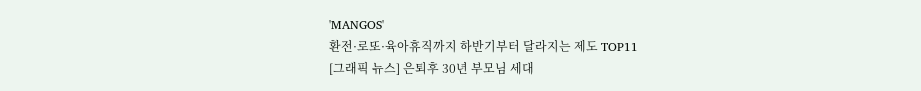'MANGOS'
환전·로또·육아휴직까지 하반기부터 달라지는 제도 TOP11
[그래픽 뉴스] 은퇴후 30년 부모님 세대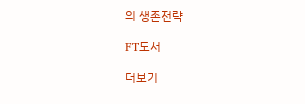의 생존전략

FT도서

더보기